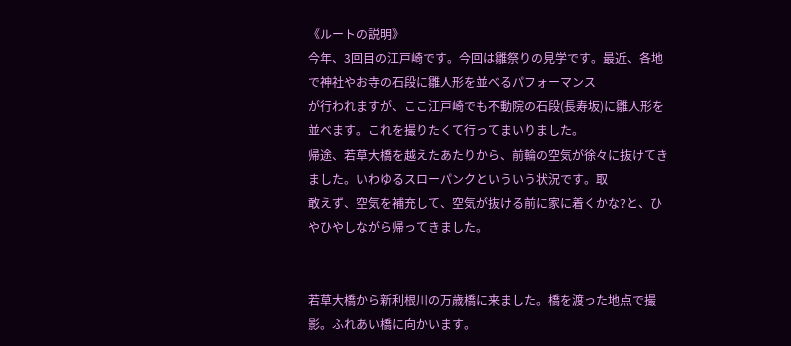《ルートの説明》
今年、3回目の江戸崎です。今回は雛祭りの見学です。最近、各地で神社やお寺の石段に雛人形を並べるパフォーマンス
が行われますが、ここ江戸崎でも不動院の石段(長寿坂)に雛人形を並べます。これを撮りたくて行ってまいりました。
帰途、若草大橋を越えたあたりから、前輪の空気が徐々に抜けてきました。いわゆるスローパンクといういう状況です。取
敢えず、空気を補充して、空気が抜ける前に家に着くかな?と、ひやひやしながら帰ってきました。


若草大橋から新利根川の万歳橋に来ました。橋を渡った地点で撮影。ふれあい橋に向かいます。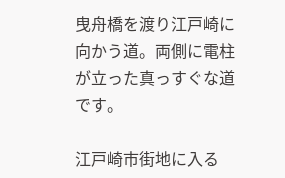曳舟橋を渡り江戸崎に向かう道。両側に電柱が立った真っすぐな道です。

江戸崎市街地に入る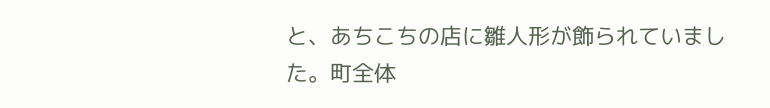と、あちこちの店に雛人形が飾られていました。町全体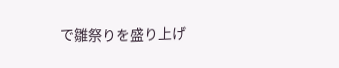で雛祭りを盛り上げ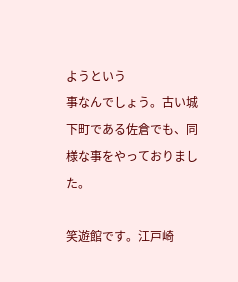ようという
事なんでしょう。古い城下町である佐倉でも、同様な事をやっておりました。

笑遊館です。江戸崎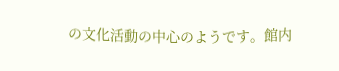の文化活動の中心のようです。館内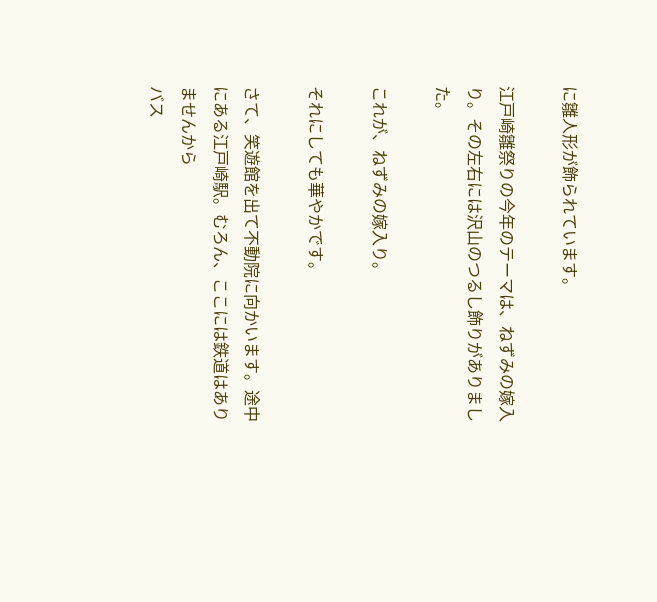に雛人形が飾られています。

江戸崎雛祭りの今年のテーマは、ねずみの嫁入り。その左右には沢山のつるし飾りがありました。

これが、ねずみの嫁入り。

それにしても華やかです。

さて、笑遊館を出て不動院に向かいます。途中にある江戸崎駅。むろん、ここには鉄道はありませんから
バス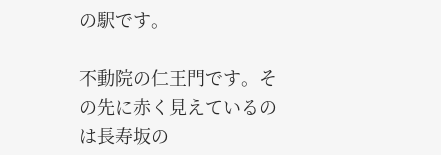の駅です。

不動院の仁王門です。その先に赤く見えているのは長寿坂の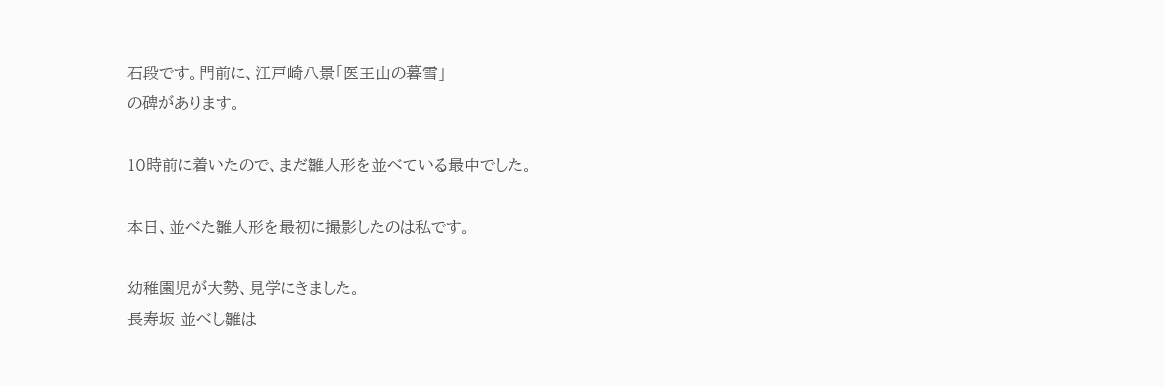石段です。門前に、江戸崎八景「医王山の暮雪」
の碑があります。

10時前に着いたので、まだ雛人形を並べている最中でした。

本日、並べた雛人形を最初に撮影したのは私です。

幼稚園児が大勢、見学にきました。
長寿坂 並べし雛は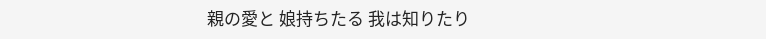親の愛と 娘持ちたる 我は知りたり